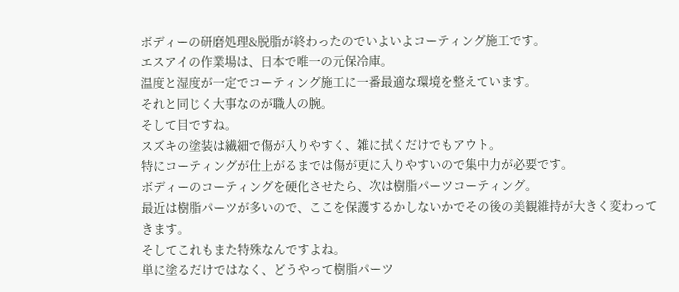ボディーの研磨処理&脱脂が終わったのでいよいよコーティング施工です。
エスアイの作業場は、日本で唯一の元保冷庫。
温度と湿度が一定でコーティング施工に一番最適な環境を整えています。
それと同じく大事なのが職人の腕。
そして目ですね。
スズキの塗装は繊細で傷が入りやすく、雑に拭くだけでもアウト。
特にコーティングが仕上がるまでは傷が更に入りやすいので集中力が必要です。
ボディーのコーティングを硬化させたら、次は樹脂パーツコーティング。
最近は樹脂パーツが多いので、ここを保護するかしないかでその後の美観維持が大きく変わってきます。
そしてこれもまた特殊なんですよね。
単に塗るだけではなく、どうやって樹脂パーツ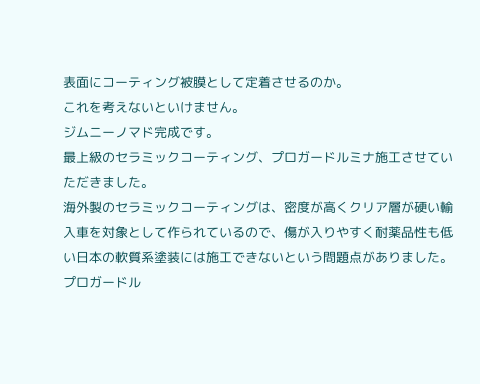表面にコーティング被膜として定着させるのか。
これを考えないといけません。
ジムニーノマド完成です。
最上級のセラミックコーティング、プロガードルミナ施工させていただきました。
海外製のセラミックコーティングは、密度が高くクリア層が硬い輸入車を対象として作られているので、傷が入りやすく耐薬品性も低い日本の軟質系塗装には施工できないという問題点がありました。
プロガードル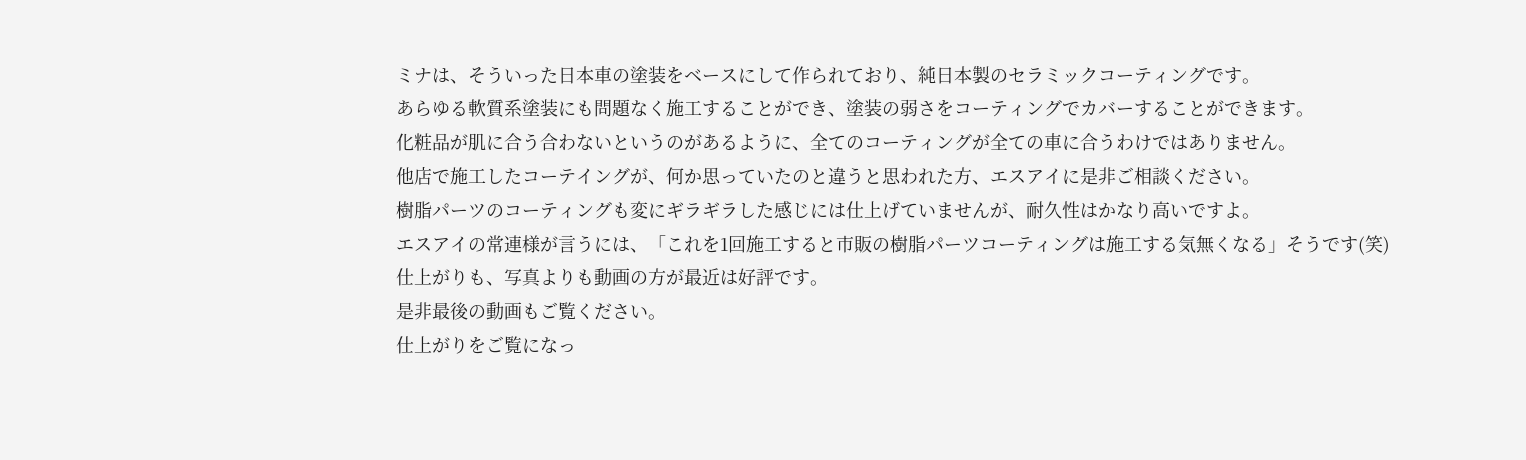ミナは、そういった日本車の塗装をベースにして作られており、純日本製のセラミックコーティングです。
あらゆる軟質系塗装にも問題なく施工することができ、塗装の弱さをコーティングでカバーすることができます。
化粧品が肌に合う合わないというのがあるように、全てのコーティングが全ての車に合うわけではありません。
他店で施工したコーテイングが、何か思っていたのと違うと思われた方、エスアイに是非ご相談ください。
樹脂パーツのコーティングも変にギラギラした感じには仕上げていませんが、耐久性はかなり高いですよ。
エスアイの常連様が言うには、「これを1回施工すると市販の樹脂パーツコーティングは施工する気無くなる」そうです(笑)
仕上がりも、写真よりも動画の方が最近は好評です。
是非最後の動画もご覧ください。
仕上がりをご覧になっ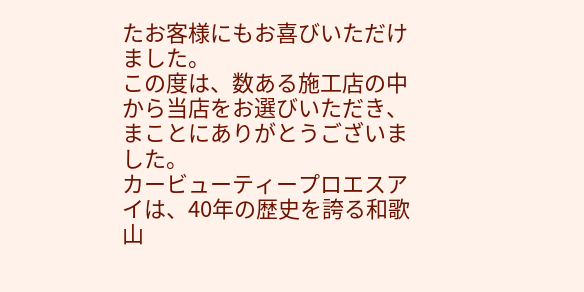たお客様にもお喜びいただけました。
この度は、数ある施工店の中から当店をお選びいただき、まことにありがとうございました。
カービューティープロエスアイは、40年の歴史を誇る和歌山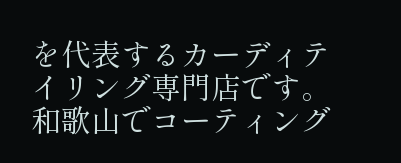を代表するカーディテイリング専門店です。
和歌山でコーティング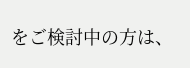をご検討中の方は、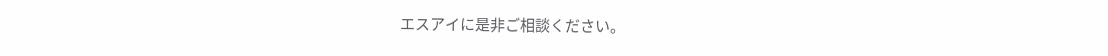エスアイに是非ご相談ください。